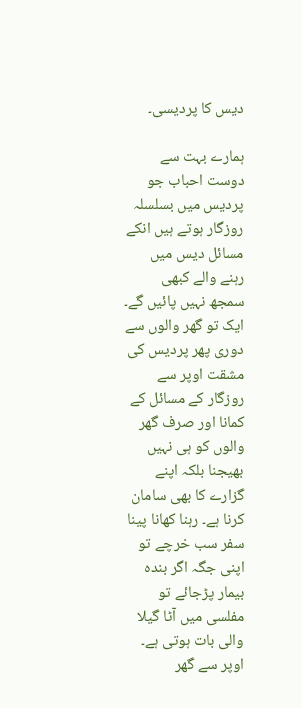دیس کا پردیسی۔

ہمارے بہت سے دوست احباب جو پردیس میں بسلسلہ روزگار ہوتے ہیں انکے مسائل دیس میں رہنے والے کبھی سمجھ نہیں پائیں گے۔ ایک تو گھر والوں سے دوری پھر پردیس کی مشقت اوپر سے روزگار کے مسائل کے کمانا اور صرف گھر والوں کو ہی نہیں بھیجنا بلکہ اپنے گزارے کا بھی سامان کرنا ہے۔ رہنا کھانا پینا سفر سب خرچے تو اپنی جگہ اگر بندہ بیمار پڑجائے تو مفلسی میں آٹا گیلا والی بات ہوتی ہے۔ اوپر سے گھر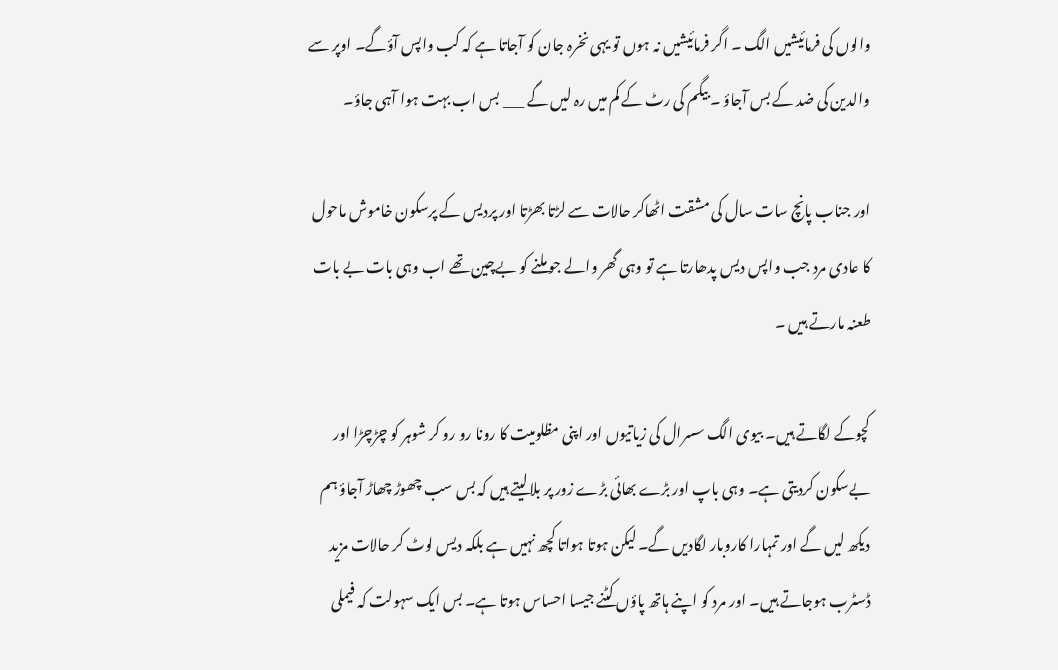والوں کی فرمائیشیں الگ ۔ اگر فرمائیشیں نہ ہوں تو یہی نخرہ جان کو آجاتا ہے کہ کب واپس آؤگے۔ اوپر سے والدین کی ضد کے بس آجاؤ ۔ بیگم کی رٹ کے کم میں رہ لیں گے ___ بس اب بہت ہوا آہی جاؤ۔

اور جناب پانچ سات سال کی مشقت اٹھاکر حالات سے لڑتا بھڑتا اور پردیس کے پرسکون خاموش ماحول کا عادی مرد جب واپس دیس پدھارتا ہے تو وہی گھر والے جو ملنے کو بےچین تھے اب وہی بات بے بات طعنہ مارتے ہیں ۔

کچوکے لگاتے ہیں۔ بیوی الگ سسرال کی زیاتیوں اور اپنی مظلومیت کا رونا رو رو کر شوہر کو چڑچڑا اور بےسکون کردیتی ہے۔ وہی باپ اور بڑے بھائی بڑے زور پر بلالیتے ہیں کہ بس سب چھوڑ چھاڑ آجاؤ ہم دیکھ لیں گے اور تمہارا کاروبار لگادیں گے۔ لیکن ہوتا ہواتا کچھ نہیں ہے بلکہ دیس لوٹ کر حالات مزید ڈسٹرب ہوجاتے ہیں۔ اور مرد کو اپنے ہاتھ پاؤں کٹنے جیسا احساس ہوتا ہے۔ بس ایک سہولت کہ فیملی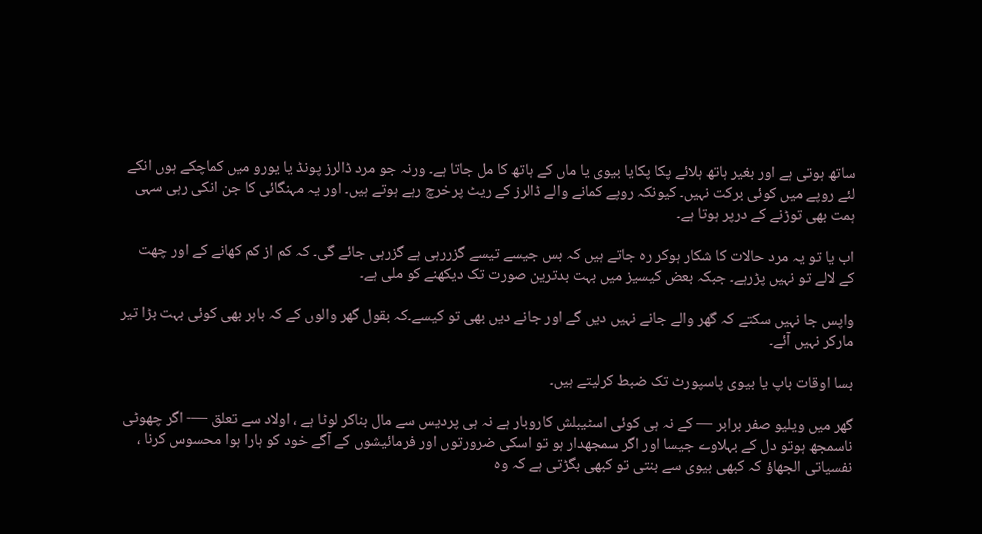ساتھ ہوتی ہے اور بغیر ہاتھ ہلائے پکا پکایا بیوی یا ماں کے ہاتھ کا مل جاتا ہے۔ ورنہ جو مرد ڈالرز پونڈ یا یورو میں کماچکے ہوں انکے لئے روپے میں کوئی برکت نہیں۔ کیونکہ روپے کمانے والے ڈالرز کے ریٹ پرخرچ رہے ہوتے ہیں۔ اور یہ مہنگائی کا جن انکی رہی سہی ہمت بھی توڑنے کے درپر ہوتا ہے۔

اب یا تو یہ مرد حالات کا شکار ہوکر رہ جاتے ہیں کہ بس جیسے تیسے گزررہی ہے گزرہی جائے گی۔ کہ کم از کم کھانے کے اور چھت کے لالے تو نہیں پڑرہے۔ جبکہ بعض کیسیز میں بہت بدترین صورت تک دیکھنے کو ملی ہے۔

واپس جا نہیں سکتے کہ گھر والے جانے نہیں دیں گے اور جانے دیں بھی تو کیسے۔کہ بقول گھر والوں کے کہ باہر بھی کوئی بہت بڑا تیر مارکر نہیں آئے۔

بسا اوقات باپ یا بیوی پاسپورٹ تک ضبط کرلیتے ہیں۔

گھر میں ویلیو صفر برابر — کے نہ ہی کوئی اسٹیبلش کاروبار ہے نہ ہی پردیس سے مال بناکر لوٹا ہے ، اولاد سے تعلق —- اگر چھوٹی ناسمجھ ہوتو دل کے بہلاوے جیسا اور اگر سمجھدار ہو تو اسکی ضرورتوں اور فرمائیشوں کے آگے خود کو ہارا ہوا محسوس کرنا ، نفسیاتی الجھاؤ کہ کبھی بیوی سے بنتی تو کبھی بگڑتی ہے کہ وہ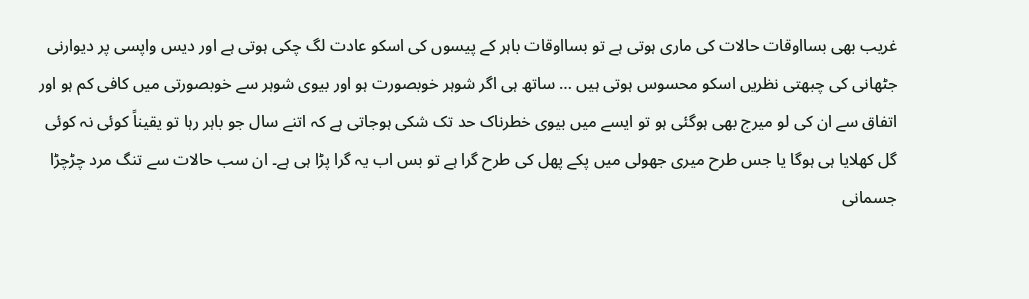غریب بھی بسااوقات حالات کی ماری ہوتی ہے تو بسااوقات باہر کے پیسوں کی اسکو عادت لگ چکی ہوتی ہے اور دیس واپسی پر دیوارنی جٹھانی کی چبھتی نظریں اسکو محسوس ہوتی ہیں … ساتھ ہی اگر شوہر خوبصورت ہو اور بیوی شوہر سے خوبصورتی میں کافی کم ہو اور اتفاق سے ان کی لو میرج بھی ہوگئی ہو تو ایسے میں بیوی خطرناک حد تک شکی ہوجاتی ہے کہ اتنے سال جو باہر رہا تو یقیناً کوئی نہ کوئی گل کھلایا ہی ہوگا یا جس طرح میری جھولی میں پکے پھل کی طرح گرا ہے تو بس اب یہ گرا پڑا ہی ہے۔ ان سب حالات سے تنگ مرد چڑچڑا جسمانی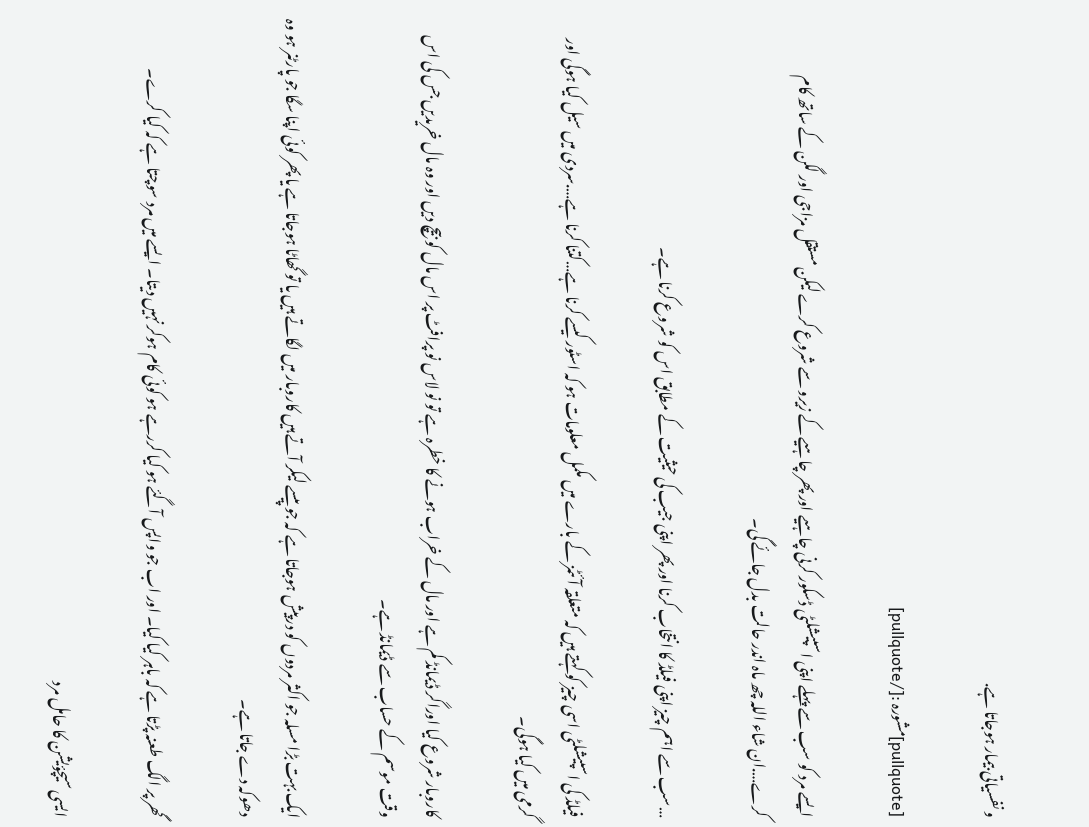و نفسیاتی بیمار ہوجاتا ہے.

[pullquote]مشورہ :[/pullquote]

ایسے مرد کو سب سے پہلے اپنی اسپیشلٹی ڈسکور کرنی چاہیے اور پھر چاہیے کے زیرو سے شروع کرے لیکن مستقل مزاجی اور لگن کے ساتھ کام کرے….ان شاء اللہ چھ ماہ اندر حالت بدل جائے گی۔

…سب سے اہم چیز اپنی فیلڈ کا انتخاب کرنا اور پھر اپنی جیب کی حیثیت کے مطابق اس کو شروع کرنا ہے۔

فیلڈ کی اسپیشلٹی اسی چیز کو کہتے ہیں کہ متعلقہ آئٹمز کے بارے میں مکمل معلومات ہو کہ اسٹور کیسے کرنا ہے…کتنا کرنا ہے….سردی میں سیل کیا ہوگی اور گرمی میں کیا ہوگی۔

کاروبار شروع کیا اوراگر ڈیمانڈ کم ہے اور مال کے خراب ہونے کا خطرہ ہے تو نو لاس نو پرافٹ پر اس مال کو بیچ دیں اور وہ مال خریدیں جس کی اس وقت موسم کے حساب سے ڈیمانڈ ہے۔

ایک بہت بڑا مسلہ جو اکثر مردوں کو درپیش ہوجاتا ہے کہ جو پیسے لیکر آتے ہیں کاروبار میں لگاتے ہیں یا تو گھاٹا ہوجاتا ہے یا پھر کوئی اپنا سگا جو پارٹنر ہو وہ دھوکہ دے جاتا ہے۔

گھر پر الگ طعنہ پڑتا ہے کہ باہر کیا کیا۔ اور اب جو واپس آگئے ہو کیا کررہے ہو کوئی کام ہوکر نہیں دیتا۔ ایسے میں مرد سوچتا ہے کہ کیا کرے۔

ایسی سیچؤیشن کا حامل مرد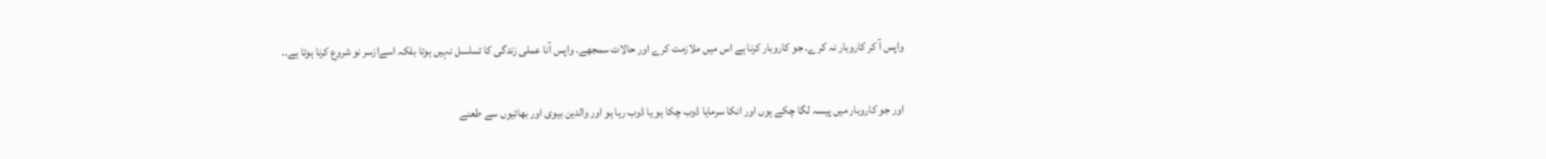واپس آ کر کاروبار نہ کرے. جو کاروبار کرنا ہے اس میں ملازمت کرے اور حالات سمجھے. واپس آنا عملی زندگی کا تسلسل نہیں ہوتا بلکہ اسےازسر نو شروع کرنا ہوتا ہے..

اور جو کاروبار میں پیسہ لگا چکے ہوں اور انکا سرمایا ڈوب چکا ہو یا ڈوب رہا ہو اور والدین بیوی اور بھائیوں سے طعنے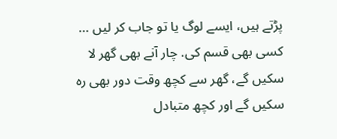پڑتے ہیں، ایسے لوگ یا تو جاب کر لیں … کسی بھی قسم کی. چار آنے بھی گھر لا سکیں گے، گھر سے کچھ وقت دور بھی رہ سکیں گے اور کچھ متبادل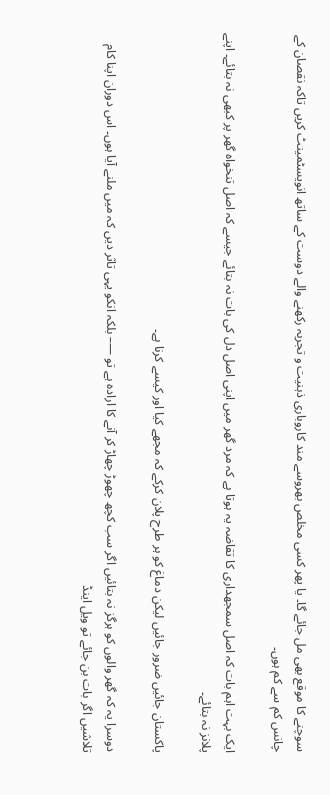سوچنے کا موقع بھی مل جائے گا۔ یا پھر کسی مخلص بھروسے مند کاروباری ذہنیت و تجربہ رکھنے والے دوست کے ساتھ انویسٹمینٹ کریں تاکہ نقصان کے چانس کم سے کم ہوں۔

ایک بہت اہم بات کہ اصل سمجھداری کا تقاضہ یہ ہوتا ہے کہ مرد گھر میں اپنی اصل دل کی بات نہ بتائے جیسے کہ اصل تنخواہ گھر پر کبھی نہ بتائے۔ اپنے پلانز نہ بتائے۔

پاکستان جائیں ضرور جائیں لیکن دماغ کو ہر طرح پلان کرکے کہ مجھے کیا اور کیسے کرنا ہے۔

دوسرا یہ کہ گھر والوں کو ہرگز نہ بتائیں اگر سب کچھ چھوڑ چھاڑ کر آنے کا ارادہ ہے تو —– بلکہ انکو یہی تاثر دیں کہ میں ملنے آیا ہوں۔ اس دوران اپنا کام تلاشیں اگر بات بن جائے تو ویل اینڈ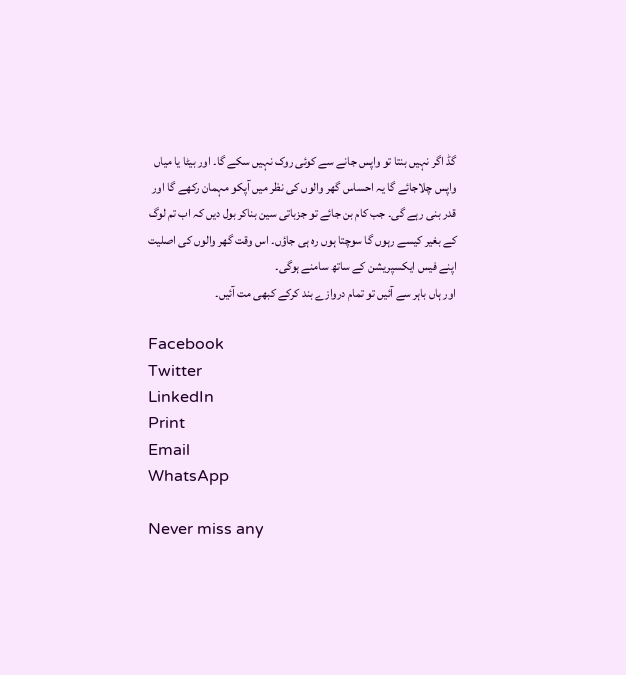گڈ اگر نہیں بنتا تو واپس جانے سے کوئی روک نہیں سکے گا۔ اور بیٹا یا میاں واپس چلاجائے گا یہ احساس گھر والوں کی نظر میں آپکو مہمان رکھے گا اور قدر بنی رہے گی۔ جب کام بن جائے تو جزباتی سین بناکر بول دیں کہ اب تم لوگ کے بغیر کیسے رہوں گا سوچتا ہوں رہ ہی جاؤں۔ اس وقت گھر والوں کی اصلیت اپنے فیس ایکسپریشن کے ساتھ سامنے ہوگی۔
اور ہاں باہر سے آئیں تو تمام دروازے بند کرکے کبھی مت آئیں۔

Facebook
Twitter
LinkedIn
Print
Email
WhatsApp

Never miss any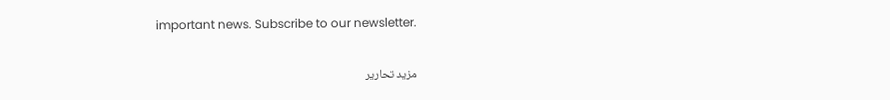important news. Subscribe to our newsletter.

مزید تحاریر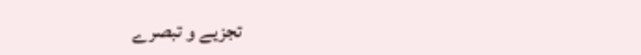تجزیے و تبصرے